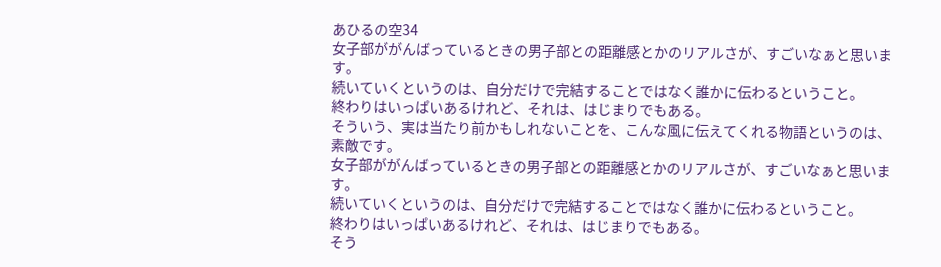あひるの空34
女子部ががんばっているときの男子部との距離感とかのリアルさが、すごいなぁと思います。
続いていくというのは、自分だけで完結することではなく誰かに伝わるということ。
終わりはいっぱいあるけれど、それは、はじまりでもある。
そういう、実は当たり前かもしれないことを、こんな風に伝えてくれる物語というのは、素敵です。
女子部ががんばっているときの男子部との距離感とかのリアルさが、すごいなぁと思います。
続いていくというのは、自分だけで完結することではなく誰かに伝わるということ。
終わりはいっぱいあるけれど、それは、はじまりでもある。
そう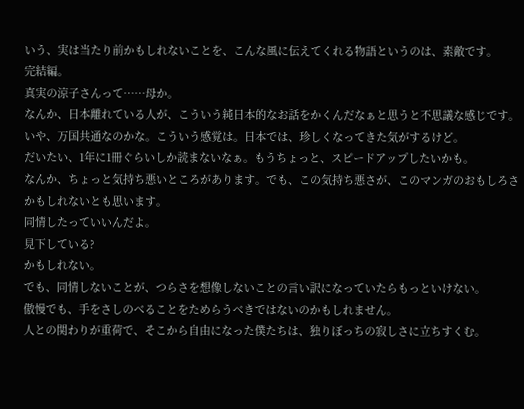いう、実は当たり前かもしれないことを、こんな風に伝えてくれる物語というのは、素敵です。
完結編。
真実の涼子さんって……母か。
なんか、日本離れている人が、こういう純日本的なお話をかくんだなぁと思うと不思議な感じです。
いや、万国共通なのかな。こういう感覚は。日本では、珍しくなってきた気がするけど。
だいたい、1年に1冊ぐらいしか読まないなぁ。もうちょっと、スピードアップしたいかも。
なんか、ちょっと気持ち悪いところがあります。でも、この気持ち悪さが、このマンガのおもしろさかもしれないとも思います。
同情したっていいんだよ。
見下している?
かもしれない。
でも、同情しないことが、つらさを想像しないことの言い訳になっていたらもっといけない。
傲慢でも、手をさしのべることをためらうべきではないのかもしれません。
人との関わりが重荷で、そこから自由になった僕たちは、独りぼっちの寂しさに立ちすくむ。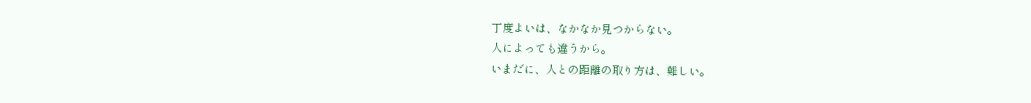丁度よいは、なかなか見つからない。
人によっても違うから。
いまだに、人との距離の取り方は、難しい。